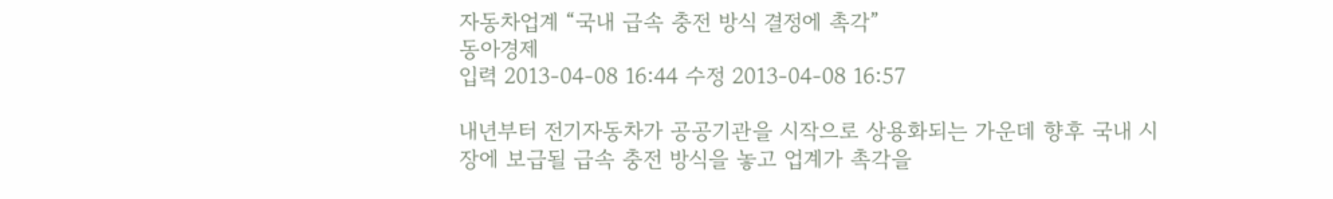자동차업계 “국내 급속 충전 방식 결정에 촉각”
동아경제
입력 2013-04-08 16:44 수정 2013-04-08 16:57

내년부터 전기자동차가 공공기관을 시작으로 상용화되는 가운데 향후 국내 시장에 보급될 급속 충전 방식을 놓고 업계가 촉각을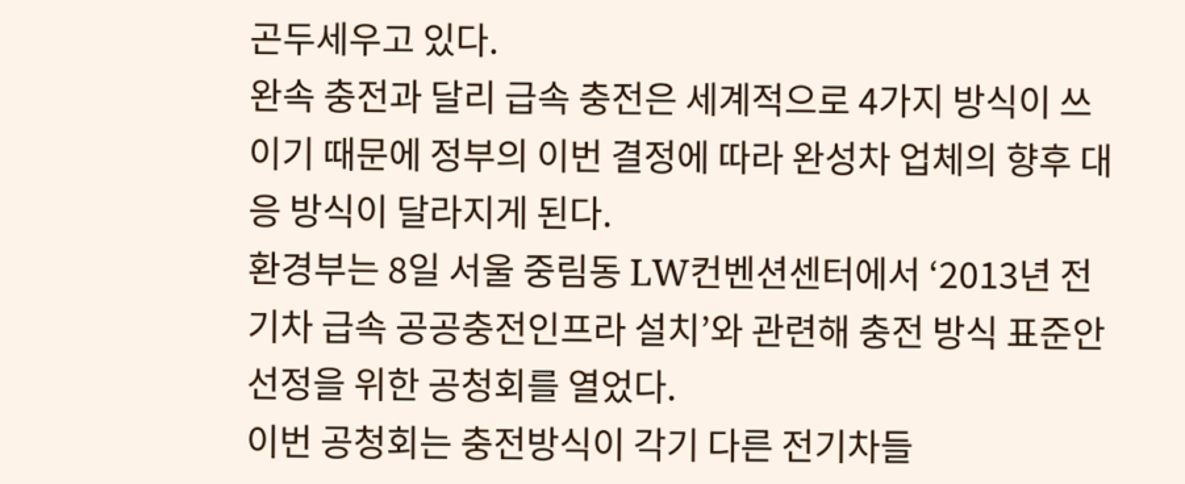곤두세우고 있다.
완속 충전과 달리 급속 충전은 세계적으로 4가지 방식이 쓰이기 때문에 정부의 이번 결정에 따라 완성차 업체의 향후 대응 방식이 달라지게 된다.
환경부는 8일 서울 중림동 LW컨벤션센터에서 ‘2013년 전기차 급속 공공충전인프라 설치’와 관련해 충전 방식 표준안 선정을 위한 공청회를 열었다.
이번 공청회는 충전방식이 각기 다른 전기차들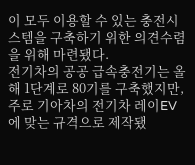이 모두 이용할 수 있는 충전시스템을 구축하기 위한 의견수렴을 위해 마련됐다.
전기차의 공공 급속충전기는 올해 1단계로 80기를 구축했지만, 주로 기아차의 전기차 레이EV에 맞는 규격으로 제작됐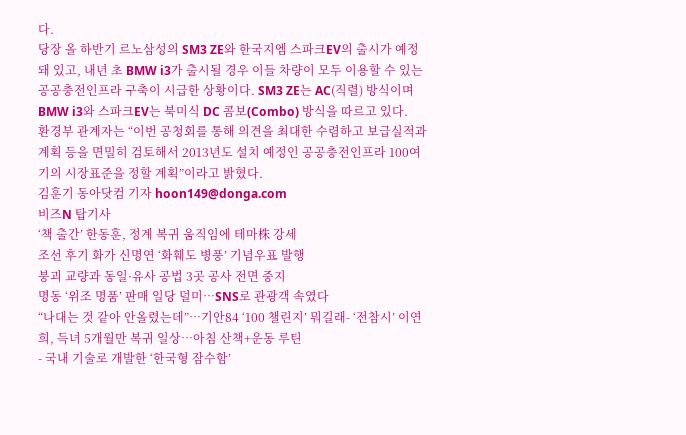다.
당장 올 하반기 르노삼성의 SM3 ZE와 한국지엠 스파크EV의 출시가 예정돼 있고, 내년 초 BMW i3가 출시될 경우 이들 차량이 모두 이용할 수 있는 공공충전인프라 구축이 시급한 상황이다. SM3 ZE는 AC(직렬) 방식이며 BMW i3와 스파크EV는 북미식 DC 콤보(Combo) 방식을 따르고 있다.
환경부 관계자는 “이번 공청회를 통해 의견을 최대한 수렴하고 보급실적과 계획 등을 면밀히 검토해서 2013년도 설치 예정인 공공충전인프라 100여기의 시장표준을 정할 계획”이라고 밝혔다.
김훈기 동아닷컴 기자 hoon149@donga.com
비즈N 탑기사
‘책 출간’ 한동훈, 정계 복귀 움직임에 테마株 강세
조선 후기 화가 신명연 ‘화훼도 병풍’ 기념우표 발행
붕괴 교량과 동일·유사 공법 3곳 공사 전면 중지
명동 ‘위조 명품’ 판매 일당 덜미…SNS로 관광객 속였다
“나대는 것 같아 안올렸는데”…기안84 ‘100 챌린지’ 뭐길래- ‘전참시’ 이연희, 득녀 5개월만 복귀 일상…아침 산책+운동 루틴
- 국내 기술로 개발한 ‘한국형 잠수함’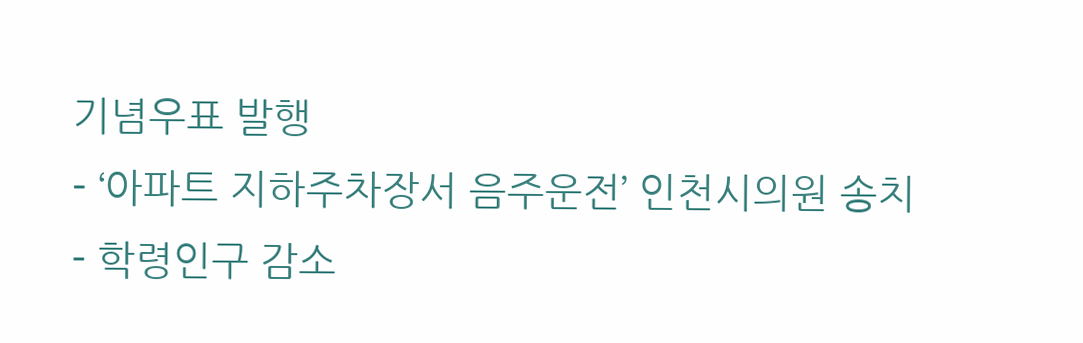기념우표 발행
- ‘아파트 지하주차장서 음주운전’ 인천시의원 송치
- 학령인구 감소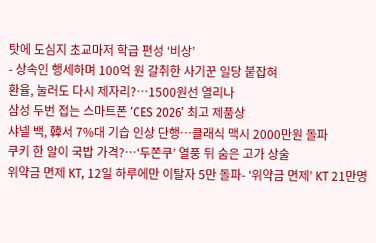탓에 도심지 초교마저 학급 편성 ‘비상’
- 상속인 행세하며 100억 원 갈취한 사기꾼 일당 붙잡혀
환율, 눌러도 다시 제자리?…1500원선 열리나
삼성 두번 접는 스마트폰 ‘CES 2026’ 최고 제품상
샤넬 백, 韓서 7%대 기습 인상 단행…클래식 맥시 2000만원 돌파
쿠키 한 알이 국밥 가격?…‘두쫀쿠’ 열풍 뒤 숨은 고가 상술
위약금 면제 KT, 12일 하루에만 이탈자 5만 돌파- ‘위약금 면제’ KT 21만명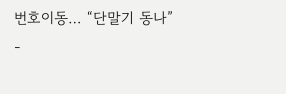번호이동… “단말기 동나”
-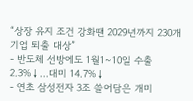“상장 유지 조건 강화땐 2029년까지 230개 기업 퇴출 대상”
- 반도체 선방에도 1월1~10일 수출 2.3%↓…대미 14.7%↓
- 연초 삼성전자 3조 쓸어담은 개미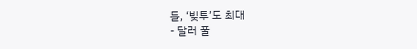들, ‘빚투’도 최대
- 달러 풀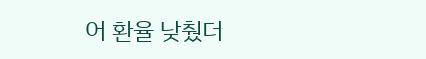어 환율 낮췄더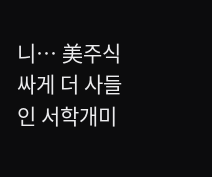니… 美주식 싸게 더 사들인 서학개미